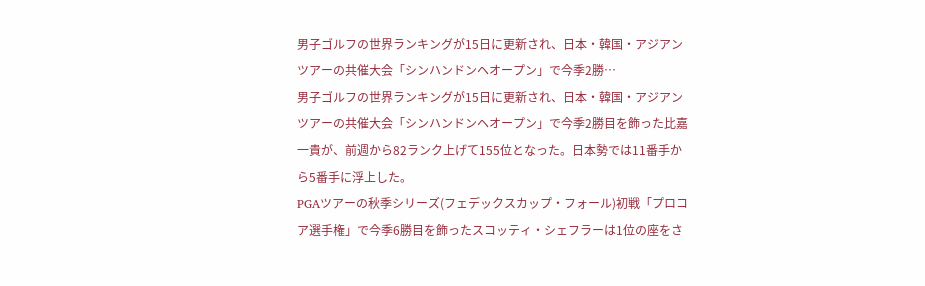男子ゴルフの世界ランキングが15日に更新され、日本・韓国・アジアンツアーの共催大会「シンハンドンヘオープン」で今季2勝…
男子ゴルフの世界ランキングが15日に更新され、日本・韓国・アジアンツアーの共催大会「シンハンドンヘオープン」で今季2勝目を飾った比嘉一貴が、前週から82ランク上げて155位となった。日本勢では11番手から5番手に浮上した。
PGAツアーの秋季シリーズ(フェデックスカップ・フォール)初戦「プロコア選手権」で今季6勝目を飾ったスコッティ・シェフラーは1位の座をさ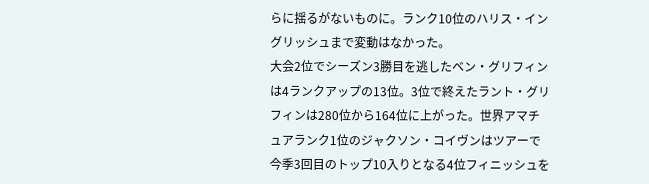らに揺るがないものに。ランク10位のハリス・イングリッシュまで変動はなかった。
大会2位でシーズン3勝目を逃したベン・グリフィンは4ランクアップの13位。3位で終えたラント・グリフィンは280位から164位に上がった。世界アマチュアランク1位のジャクソン・コイヴンはツアーで今季3回目のトップ10入りとなる4位フィニッシュを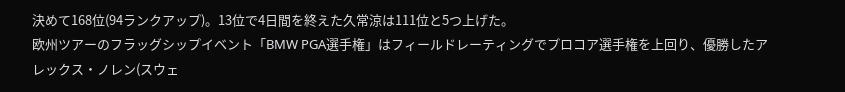決めて168位(94ランクアップ)。13位で4日間を終えた久常涼は111位と5つ上げた。
欧州ツアーのフラッグシップイベント「BMW PGA選手権」はフィールドレーティングでプロコア選手権を上回り、優勝したアレックス・ノレン(スウェ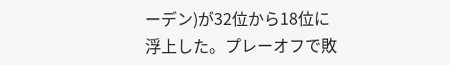ーデン)が32位から18位に浮上した。プレーオフで敗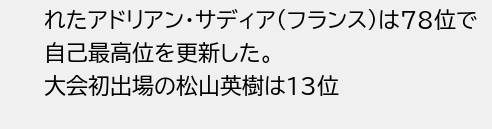れたアドリアン・サディア(フランス)は78位で自己最高位を更新した。
大会初出場の松山英樹は13位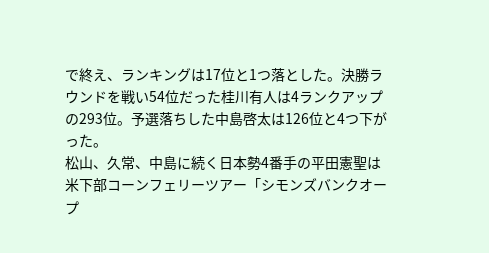で終え、ランキングは17位と1つ落とした。決勝ラウンドを戦い54位だった桂川有人は4ランクアップの293位。予選落ちした中島啓太は126位と4つ下がった。
松山、久常、中島に続く日本勢4番手の平田憲聖は米下部コーンフェリーツアー「シモンズバンクオープ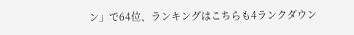ン」で64位、ランキングはこちらも4ランクダウン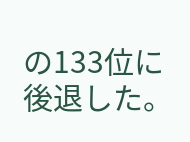の133位に後退した。